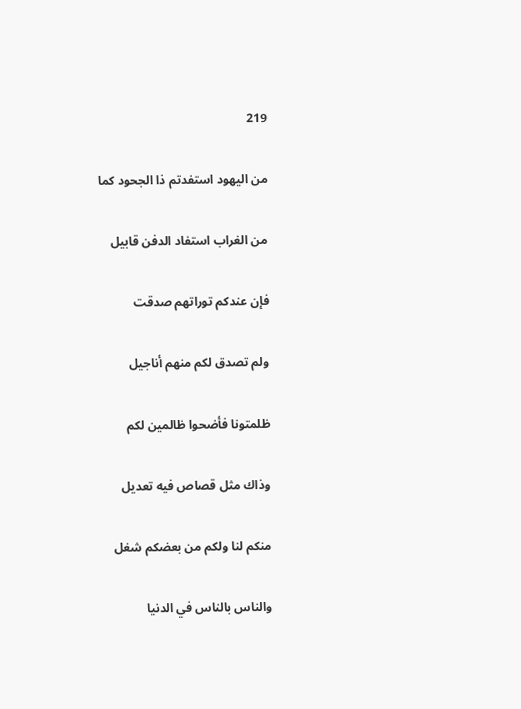219

من اليهود استفدتم ذا الجحود كما

من الغراب استفاد الدفن قابيل

فإن عندكم توراتهم صدقت

ولم تصدق لكم منهم أناجيل

ظلمتونا فأضحوا ظالمين لكم

وذاك مثل قصاص فيه تعديل

منكم لنا ولكم من بعضكم شغل

والناس بالناس في الدنيا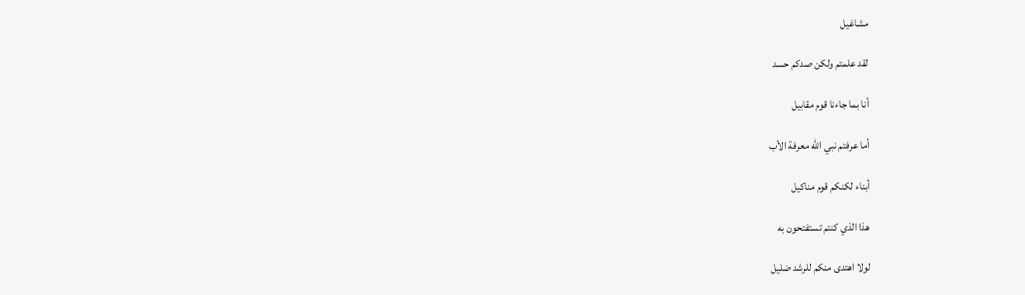مشاغيل

لقد علمتم ولكن صدكم حسد

أنا بما جاءنا قوم مقابيل

أما عرفتم نبي الله معرفة الأب

أبناء لكنكم قوم مناكيل

هذا الذي كنتم تستفتحون به

لولا اهتدى منكم للرشد ضليل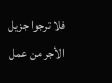فلا ترجوا جزيل الأجر من عمل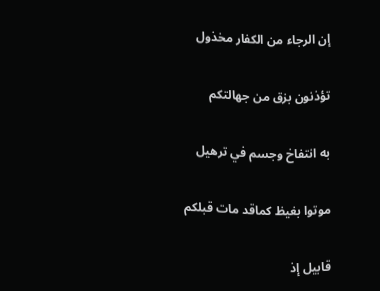إن الرجاء من الكفار مخذول

تؤذنون بزق من جهالتكم

به انتفاخ وجسم في ترهيل

موتوا بغيظ كماقد مات قبلكم

قابيل إذ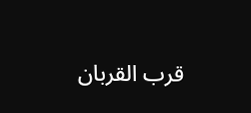قرب القربان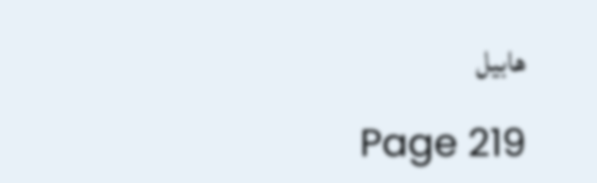هابيل

Page 219